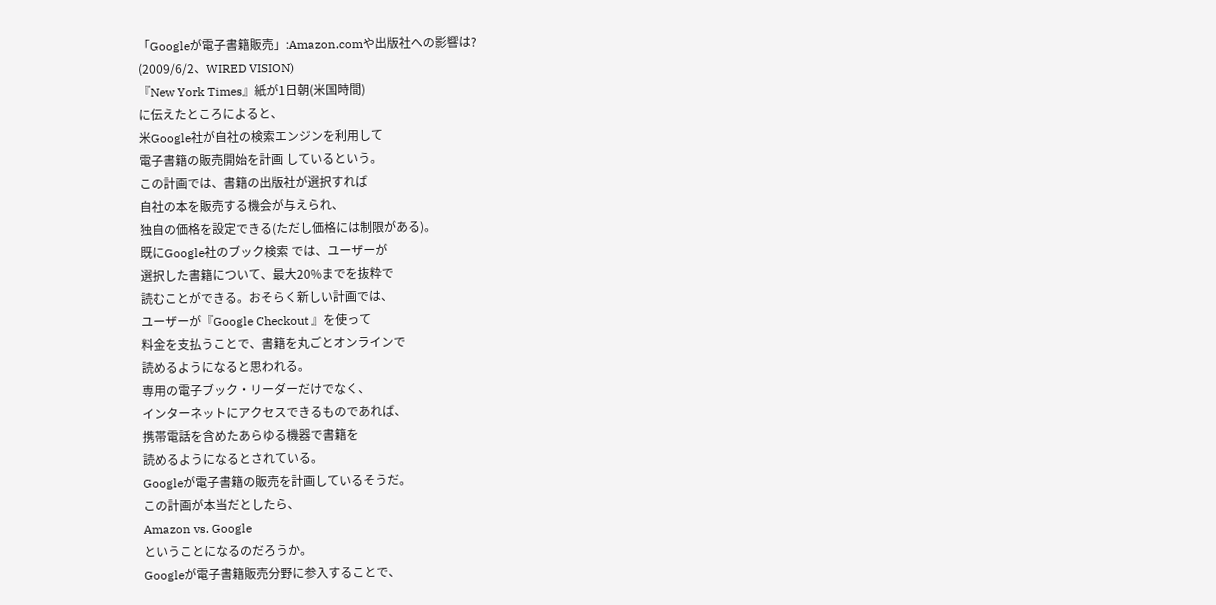「Googleが電子書籍販売」:Amazon.comや出版社への影響は?
(2009/6/2、WIRED VISION)
『New York Times』紙が1日朝(米国時間)
に伝えたところによると、
米Google社が自社の検索エンジンを利用して
電子書籍の販売開始を計画 しているという。
この計画では、書籍の出版社が選択すれば
自社の本を販売する機会が与えられ、
独自の価格を設定できる(ただし価格には制限がある)。
既にGoogle社のブック検索 では、ユーザーが
選択した書籍について、最大20%までを抜粋で
読むことができる。おそらく新しい計画では、
ユーザーが『Google Checkout 』を使って
料金を支払うことで、書籍を丸ごとオンラインで
読めるようになると思われる。
専用の電子ブック・リーダーだけでなく、
インターネットにアクセスできるものであれば、
携帯電話を含めたあらゆる機器で書籍を
読めるようになるとされている。
Googleが電子書籍の販売を計画しているそうだ。
この計画が本当だとしたら、
Amazon vs. Google
ということになるのだろうか。
Googleが電子書籍販売分野に参入することで、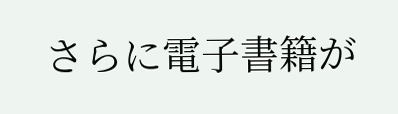さらに電子書籍が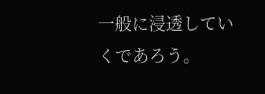一般に浸透していくであろう。